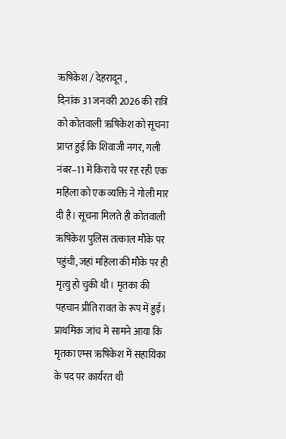ऋषिकेश / देहरादून ,
दिनांक 31 जनवरी 2026 की रात्रि को कोतवाली ऋषिकेश को सूचना प्राप्त हुई कि शिवाजी नगर, गली नंबर–11 में किराये पर रह रही एक महिला को एक व्यक्ति ने गोली मार दी है। सूचना मिलते ही कोतवाली ऋषिकेश पुलिस तत्काल मौके पर पहुंची, जहां महिला की मौके पर ही मृत्यु हो चुकी थी। मृतका की पहचान प्रीति रावत के रूप में हुई।
प्राथमिक जांच में सामने आया कि मृतका एम्स ऋषिकेश में सहायिका के पद पर कार्यरत थी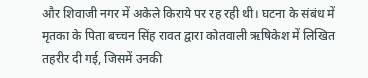और शिवाजी नगर में अकेले किराये पर रह रही थी। घटना के संबंध में मृतका के पिता बच्चन सिंह रावत द्वारा कोतवाली ऋषिकेश में लिखित तहरीर दी गई, जिसमें उनकी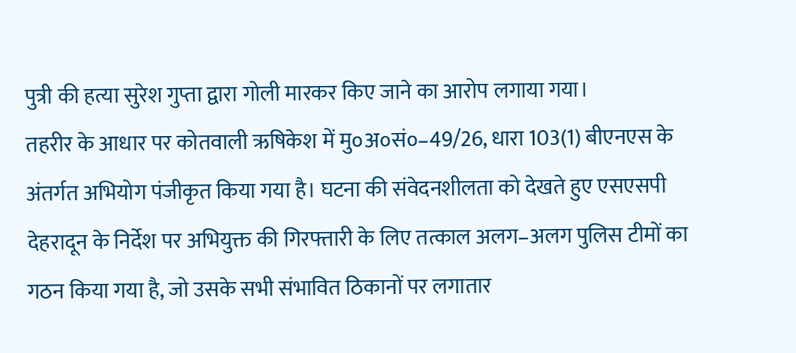पुत्री की हत्या सुरेश गुप्ता द्वारा गोली मारकर किए जाने का आरोप लगाया गया।
तहरीर के आधार पर कोतवाली ऋषिकेश में मु०अ०सं०–49/26, धारा 103(1) बीएनएस के अंतर्गत अभियोग पंजीकृत किया गया है। घटना की संवेदनशीलता को देखते हुए एसएसपी देहरादून के निर्देश पर अभियुक्त की गिरफ्तारी के लिए तत्काल अलग–अलग पुलिस टीमों का गठन किया गया है, जो उसके सभी संभावित ठिकानों पर लगातार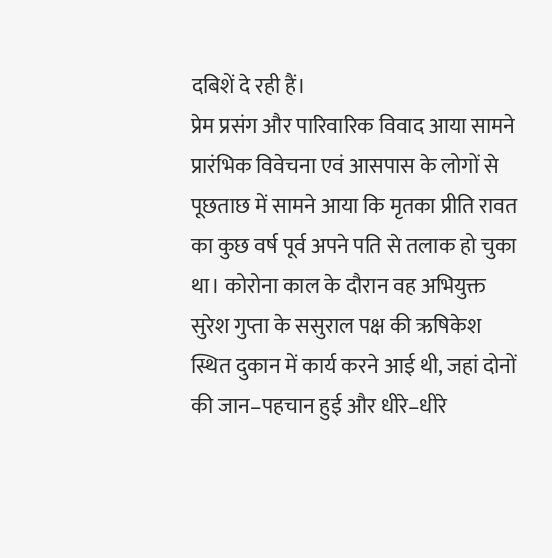दबिशें दे रही हैं।
प्रेम प्रसंग और पारिवारिक विवाद आया सामने
प्रारंभिक विवेचना एवं आसपास के लोगों से पूछताछ में सामने आया कि मृतका प्रीति रावत का कुछ वर्ष पूर्व अपने पति से तलाक हो चुका था। कोरोना काल के दौरान वह अभियुक्त सुरेश गुप्ता के ससुराल पक्ष की ऋषिकेश स्थित दुकान में कार्य करने आई थी, जहां दोनों की जान–पहचान हुई और धीरे–धीरे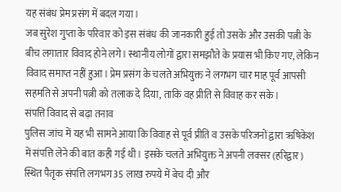यह संबंध प्रेम प्रसंग में बदल गया।
जब सुरेश गुप्ता के परिवार को इस संबंध की जानकारी हुई तो उसके और उसकी पत्नी के बीच लगातार विवाद होने लगे। स्थानीय लोगों द्वारा समझौते के प्रयास भी किए गए, लेकिन विवाद समाप्त नहीं हुआ। प्रेम प्रसंग के चलते अभियुक्त ने लगभग चार माह पूर्व आपसी सहमति से अपनी पत्नी को तलाक दे दिया, ताकि वह प्रीति से विवाह कर सके।
संपत्ति विवाद से बढ़ा तनाव
पुलिस जांच में यह भी सामने आया कि विवाह से पूर्व प्रीति व उसके परिजनों द्वारा ऋषिकेश में संपत्ति लेने की बात कही गई थी। इसके चलते अभियुक्त ने अपनी लक्सर (हरिद्वार) स्थित पैतृक संपत्ति लगभग 35 लाख रुपये में बेच दी और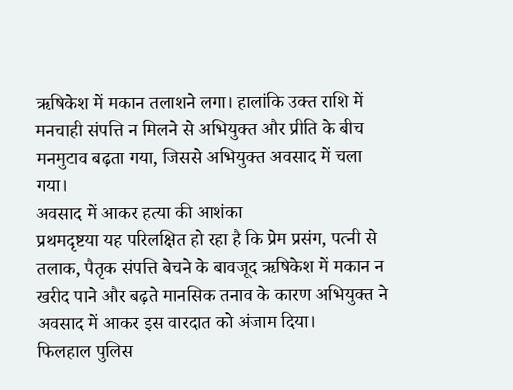ऋषिकेश में मकान तलाशने लगा। हालांकि उक्त राशि में मनचाही संपत्ति न मिलने से अभियुक्त और प्रीति के बीच मनमुटाव बढ़ता गया, जिससे अभियुक्त अवसाद में चला गया।
अवसाद में आकर हत्या की आशंका
प्रथमदृष्टया यह परिलक्षित हो रहा है कि प्रेम प्रसंग, पत्नी से तलाक, पैतृक संपत्ति बेचने के बावजूद ऋषिकेश में मकान न खरीद पाने और बढ़ते मानसिक तनाव के कारण अभियुक्त ने अवसाद में आकर इस वारदात को अंजाम दिया।
फिलहाल पुलिस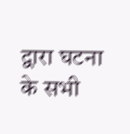द्वारा घटना के सभी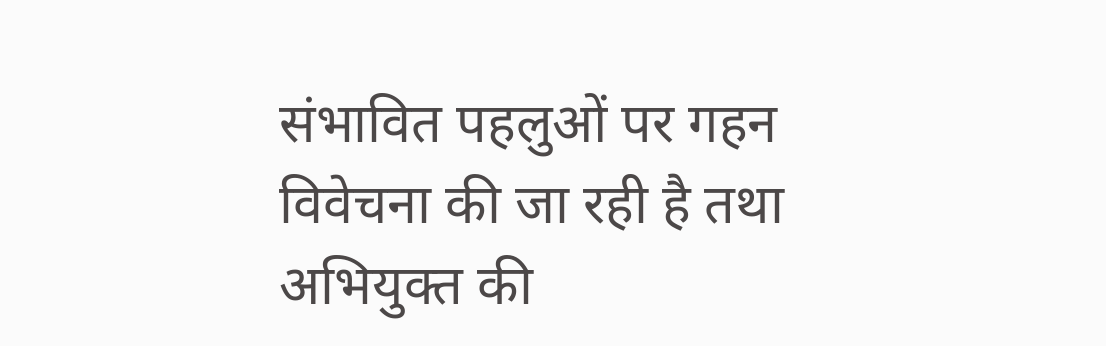संभावित पहलुओं पर गहन विवेचना की जा रही है तथा अभियुक्त की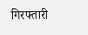गिरफ्तारी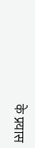के प्रयास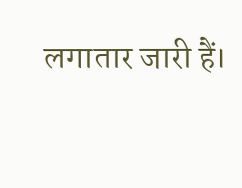लगातार जारी हैं।